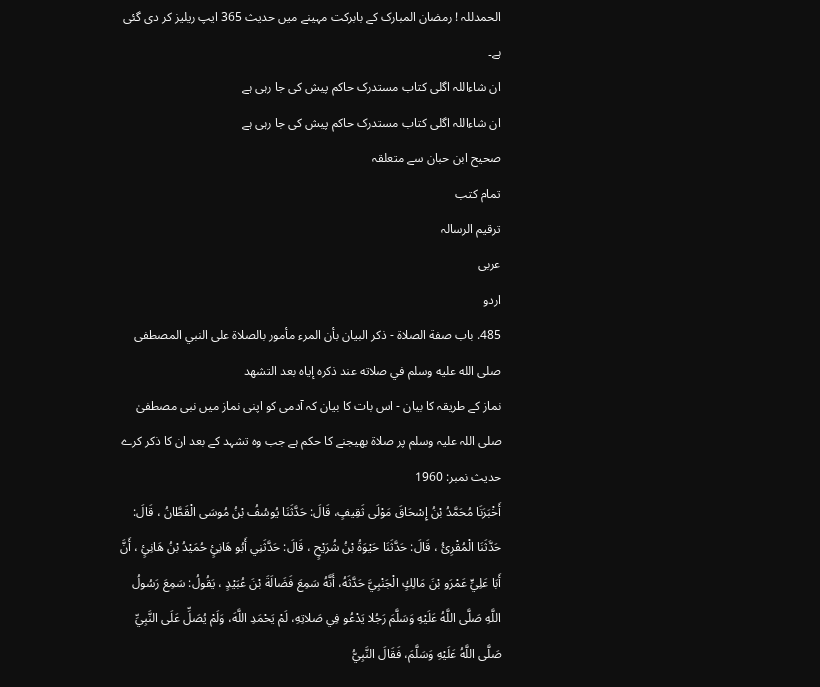الحمدللہ ! رمضان المبارک کے بابرکت مہینے میں حدیث 365 ایپ ریلیز کر دی گئی ہے۔
ان شاءاللہ اگلی کتاب مستدرک حاکم پیش کی جا رہی ہے
ان شاءاللہ اگلی کتاب مستدرک حاکم پیش کی جا رہی ہے
صحیح ابن حبان سے متعلقہ
تمام کتب
ترقيم الرسالہ
عربی
اردو
485. باب صفة الصلاة - ذكر البيان بأن المرء مأمور بالصلاة على النبي المصطفى صلى الله عليه وسلم في صلاته عند ذكره إياه بعد التشهد
نماز کے طریقہ کا بیان - اس بات کا بیان کہ آدمی کو اپنی نماز میں نبی مصطفیٰ صلی اللہ علیہ وسلم پر صلاۃ بھیجنے کا حکم ہے جب وہ تشہد کے بعد ان کا ذکر کرے
حدیث نمبر: 1960
أَخْبَرَنَا مُحَمَّدُ بْنُ إِسْحَاقَ مَوْلَى ثَقِيفٍ، قَالَ: حَدَّثَنَا يُوسُفُ بْنُ مُوسَى الْقَطَّانُ ، قَالَ: حَدَّثَنَا الْمُقْرِئُ ، قَالَ: حَدَّثَنَا حَيْوَةُ بْنُ شُرَيْحٍ ، قَالَ: حَدَّثَنِي أَبُو هَانِئٍ حُمَيْدُ بْنُ هَانِئٍ ، أَنَّ أَبَا عَلِيٍّ عَمْرَو بْنَ مَالِكٍ الْجَنْبِيَّ حَدَّثَهُ، أَنَّهُ سَمِعَ فَضَالَةَ بْنَ عُبَيْدٍ ، يَقُولُ: سَمِعَ رَسُولُ اللَّهِ صَلَّى اللَّهُ عَلَيْهِ وَسَلَّمَ رَجُلا يَدْعُو فِي صَلاتِهِ، لَمْ يَحْمَدِ اللَّهَ، وَلَمْ يُصَلِّ عَلَى النَّبِيِّ صَلَّى اللَّهُ عَلَيْهِ وَسَلَّمَ، فَقَالَ النَّبِيُّ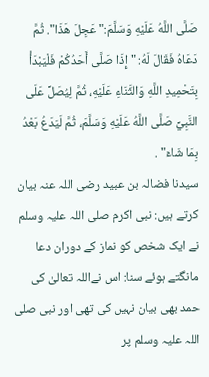صَلَّى اللَّهُ عَلَيْهِ وَسَلَّمَ:" عَجِلَ هَذَا". ثُمَّ دَعَاهُ فَقَالَ لَهُ: " إِذَا صَلَّى أَحَدُكُمْ فَلْيَبْدَأْ بِتَحْمِيدِ اللَّهِ وَالثَّنَاءِ عَلَيْهِ، ثُمَّ لِيُصَلِّ عَلَى النَّبِيِّ صَلَّى اللَّهُ عَلَيْهِ وَسَلَّمَ، ثُمَّ لَيَدَعُ بَعْدُ بِمَا شَاءَ" .
سیدنا فضالہ بن عبید رضی اللہ عنہ بیان کرتے ہیں: نبی اکرم صلی اللہ علیہ وسلم نے ایک شخص کو نماز کے دوران دعا مانگتے ہوئے سنا: اس نےاللہ تعالیٰ کی حمد بھی بیان نہیں کی تھی اور نبی صلی اللہ علیہ وسلم پر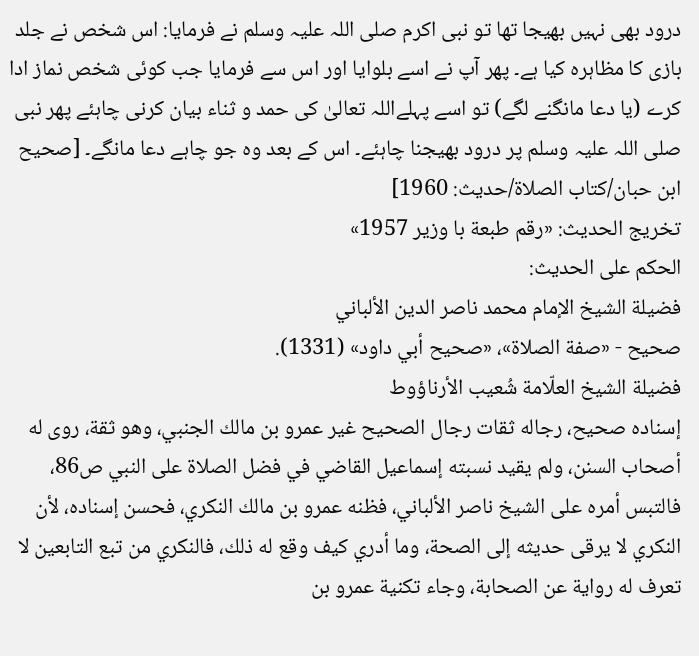درود بھی نہیں بھیجا تھا تو نبی اکرم صلی اللہ علیہ وسلم نے فرمایا: اس شخص نے جلد بازی کا مظاہرہ کیا ہے۔ پھر آپ نے اسے بلوایا اور اس سے فرمایا جب کوئی شخص نماز ادا کرے (یا دعا مانگنے لگے) تو اسے پہلےاللہ تعالیٰ کی حمد و ثناء بیان کرنی چاہئے پھر نبی صلی اللہ علیہ وسلم پر درود بھیجنا چاہئے۔ اس کے بعد وہ جو چاہے دعا مانگے۔ [صحیح ابن حبان/كتاب الصلاة/حدیث: 1960]
تخریج الحدیث: «رقم طبعة با وزير 1957»
الحكم على الحديث:
فضيلة الشيخ الإمام محمد ناصر الدين الألباني
صحيح - «صفة الصلاة»، «صحيح أبي داود» (1331).
فضيلة الشيخ العلّامة شُعيب الأرناؤوط
إسناده صحيح، رجاله ثقات رجال الصحيح غير عمرو بن مالك الجنبي، وهو ثقة، روى له أصحاب السنن، ولم يقيد نسبته إسماعيل القاضي في فضل الصلاة على النبي ص86، فالتبس أمره على الشيخ ناصر الألباني، فظنه عمرو بن مالك النكري، فحسن إسناده، لأن النكري لا يرقى حديثه إلى الصحة، وما أدري كيف وقع له ذلك، فالنكري من تبع التابعين لا تعرف له رواية عن الصحابة، وجاء تكنية عمرو بن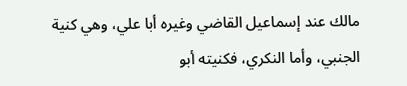مالك عند إسماعيل القاضي وغيره أبا علي، وهي كنية الجنبي، وأما النكري، فكنيته أبو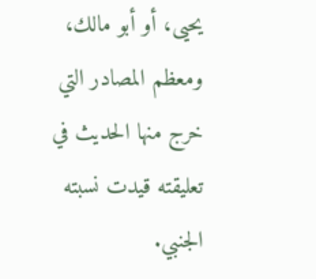يحيى، أو أبو مالك، ومعظم المصادر التي خرج منها الحديث في تعليقته قيدت نسبته الجنبي.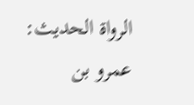الرواة الحديث:
عمرو بن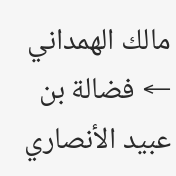مالك الهمداني ← فضالة بن عبيد الأنصاري